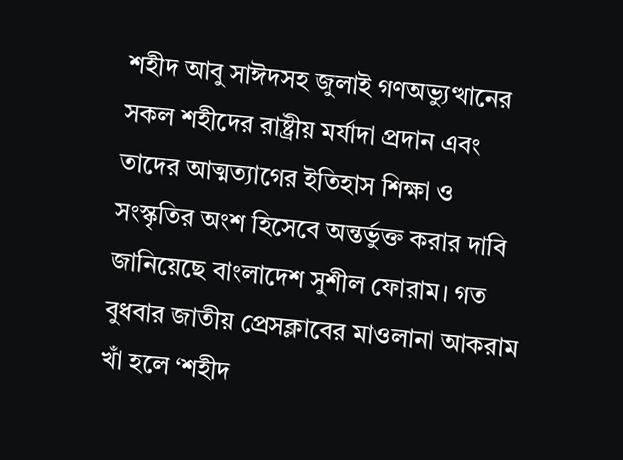শহীদ আবু সাঈদসহ জুলাই গণঅভ্যুত্থানের সকল শহীদের রাষ্ট্রীয় মর্যাদা প্রদান এবং তাদের আত্মত্যাগের ইতিহাস শিক্ষা ও সংস্কৃতির অংশ হিসেবে অন্তর্ভুক্ত করার দাবি জানিয়েছে বাংলাদেশ সুশীল ফোরাম। গত বুধবার জাতীয় প্রেসক্লাবের মাওলানা আকরাম খাঁ হলে ‘শহীদ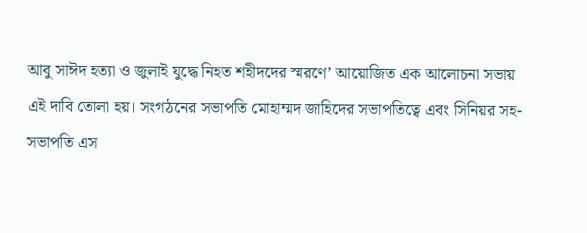আবু সাঈদ হত্যা ও জুলাই যুদ্ধে নিহত শহীদদের স্মরণে’ আয়োজিত এক আলোচনা সভায় এই দাবি তোলা হয়। সংগঠনের সভাপতি মোহাম্মদ জাহিদের সভাপতিত্বে এবং সিনিয়র সহ-সভাপতি এস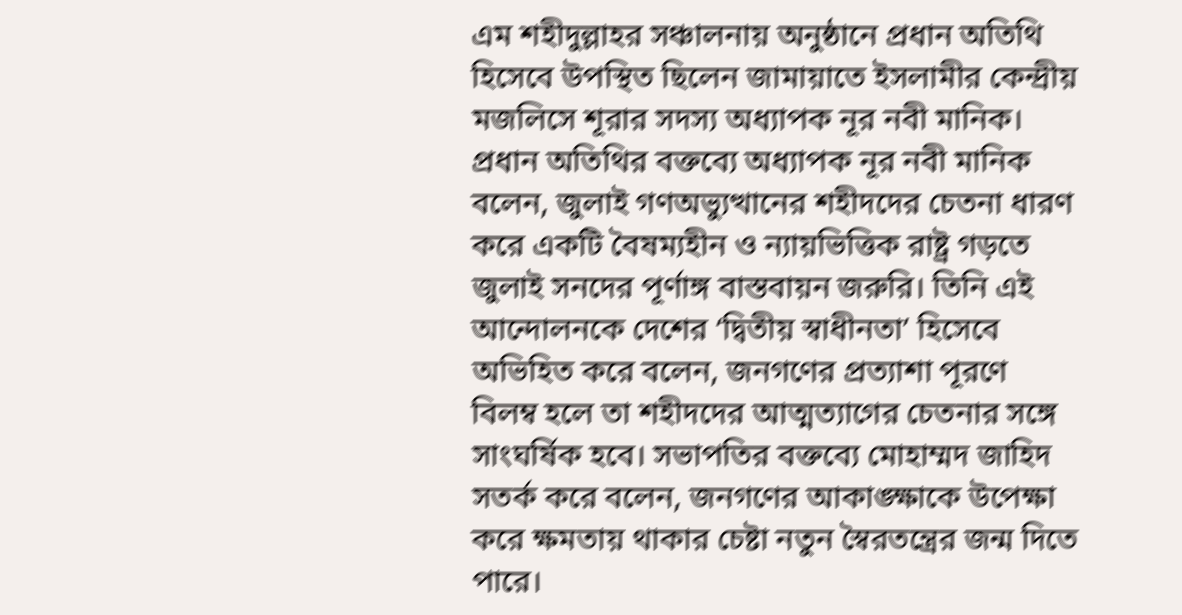এম শহীদুল্লাহর সঞ্চালনায় অনুষ্ঠানে প্রধান অতিথি হিসেবে উপস্থিত ছিলেন জামায়াতে ইসলামীর কেন্দ্রীয় মজলিসে শূরার সদস্য অধ্যাপক নূর নবী মানিক।
প্রধান অতিথির বক্তব্যে অধ্যাপক নূর নবী মানিক বলেন, জুলাই গণঅভ্যুত্থানের শহীদদের চেতনা ধারণ করে একটি বৈষম্যহীন ও ন্যায়ভিত্তিক রাষ্ট্র গড়তে জুলাই সনদের পূর্ণাঙ্গ বাস্তবায়ন জরুরি। তিনি এই আন্দোলনকে দেশের ‘দ্বিতীয় স্বাধীনতা’ হিসেবে অভিহিত করে বলেন, জনগণের প্রত্যাশা পূরণে বিলম্ব হলে তা শহীদদের আত্মত্যাগের চেতনার সঙ্গে সাংঘর্ষিক হবে। সভাপতির বক্তব্যে মোহাম্মদ জাহিদ সতর্ক করে বলেন, জনগণের আকাঙ্ক্ষাকে উপেক্ষা করে ক্ষমতায় থাকার চেষ্টা নতুন স্বৈরতন্ত্রের জন্ম দিতে পারে।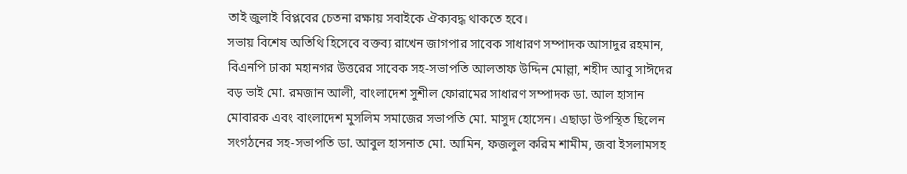তাই জুলাই বিপ্লবের চেতনা রক্ষায় সবাইকে ঐক্যবদ্ধ থাকতে হবে।
সভায় বিশেষ অতিথি হিসেবে বক্তব্য রাখেন জাগপার সাবেক সাধারণ সম্পাদক আসাদুর রহমান, বিএনপি ঢাকা মহানগর উত্তরের সাবেক সহ-সভাপতি আলতাফ উদ্দিন মোল্লা, শহীদ আবু সাঈদের বড় ভাই মো. রমজান আলী, বাংলাদেশ সুশীল ফোরামের সাধারণ সম্পাদক ডা. আল হাসান মোবারক এবং বাংলাদেশ মুসলিম সমাজের সভাপতি মো. মাসুদ হোসেন। এছাড়া উপস্থিত ছিলেন সংগঠনের সহ-সভাপতি ডা. আবুল হাসনাত মো. আমিন, ফজলুল করিম শামীম, জবা ইসলামসহ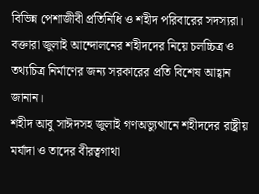বিভিন্ন পেশাজীবী প্রতিনিধি ও শহীদ পরিবারের সদস্যরা। বক্তারা জুলাই আন্দোলনের শহীদদের নিয়ে চলচ্চিত্র ও তথ্যচিত্র নির্মাণের জন্য সরকারের প্রতি বিশেষ আহ্বান জানান।
শহীদ আবু সাঈদসহ জুলাই গণঅভ্যুত্থানে শহীদদের রাষ্ট্রীয় মর্যাদা ও তাদের বীরত্বগাথা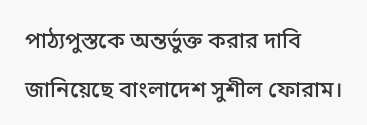পাঠ্যপুস্তকে অন্তর্ভুক্ত করার দাবি জানিয়েছে বাংলাদেশ সুশীল ফোরাম।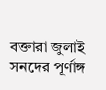বক্তারা জুলাই সনদের পূর্ণাঙ্গ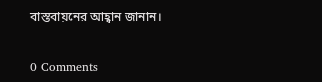বাস্তবায়নের আহ্বান জানান।


0 Comments